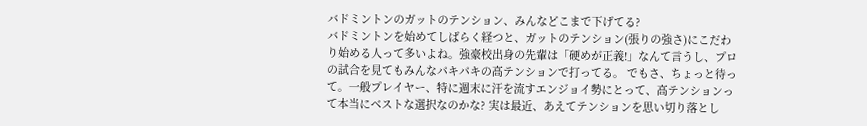バドミントンのガットのテンション、みんなどこまで下げてる?
バドミントンを始めてしばらく経つと、ガットのテンション(張りの強さ)にこだわり始める人って多いよね。強豪校出身の先輩は「硬めが正義!」なんて言うし、プロの試合を見てもみんなパキパキの高テンションで打ってる。 でもさ、ちょっと待って。一般プレイヤー、特に週末に汗を流すエンジョイ勢にとって、高テンションって本当にベストな選択なのかな? 実は最近、あえてテンションを思い切り落とし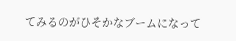てみるのがひそかなブームになって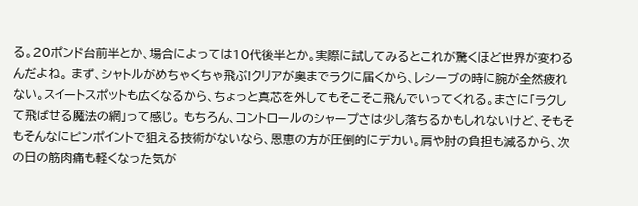る。20ポンド台前半とか、場合によっては10代後半とか。実際に試してみるとこれが驚くほど世界が変わるんだよね。 まず、シャトルがめちゃくちゃ飛ぶ!クリアが奥までラクに届くから、レシーブの時に腕が全然疲れない。スイートスポットも広くなるから、ちょっと真芯を外してもそこそこ飛んでいってくれる。まさに「ラクして飛ばせる魔法の網」って感じ。 もちろん、コントロールのシャープさは少し落ちるかもしれないけど、そもそもそんなにピンポイントで狙える技術がないなら、恩恵の方が圧倒的にデカい。肩や肘の負担も減るから、次の日の筋肉痛も軽くなった気が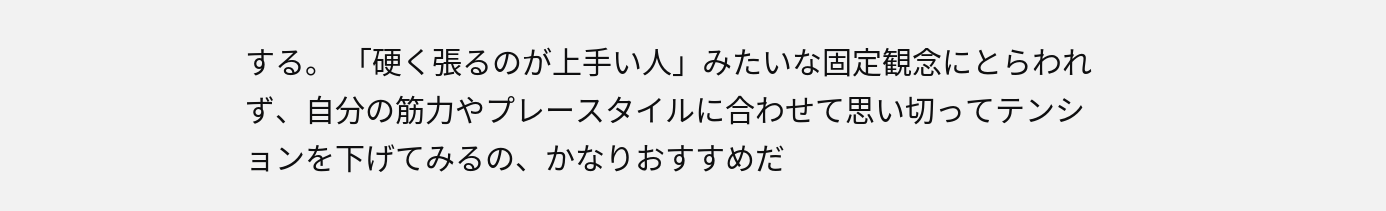する。 「硬く張るのが上手い人」みたいな固定観念にとらわれず、自分の筋力やプレースタイルに合わせて思い切ってテンションを下げてみるの、かなりおすすめだ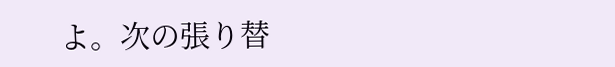よ。次の張り替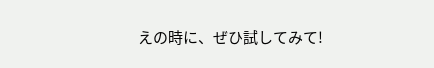えの時に、ぜひ試してみて!